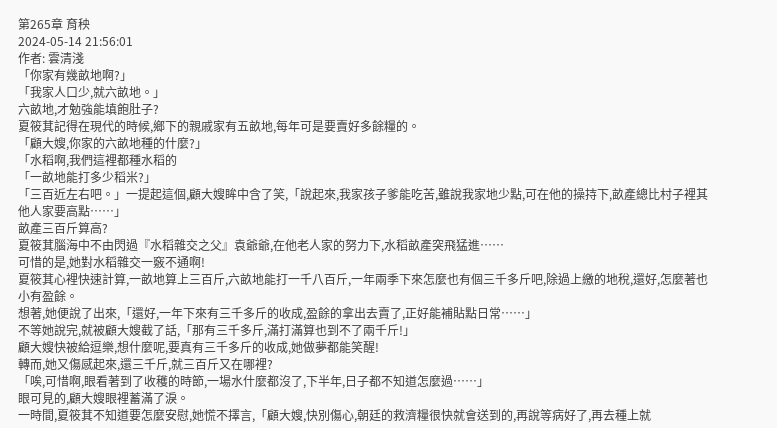第265章 育秧
2024-05-14 21:56:01
作者: 雲清淺
「你家有幾畝地啊?」
「我家人口少,就六畝地。」
六畝地,才勉強能填飽肚子?
夏筱萁記得在現代的時候,鄉下的親戚家有五畝地,每年可是要賣好多餘糧的。
「顧大嫂,你家的六畝地種的什麼?」
「水稻啊,我們這裡都種水稻的
「一畝地能打多少稻米?」
「三百近左右吧。」一提起這個,顧大嫂眸中含了笑,「說起來,我家孩子爹能吃苦,雖說我家地少點,可在他的操持下,畝產總比村子裡其他人家要高點……」
畝產三百斤算高?
夏筱萁腦海中不由閃過『水稻雜交之父』袁爺爺,在他老人家的努力下,水稻畝產突飛猛進……
可惜的是,她對水稻雜交一竅不通啊!
夏筱萁心裡快速計算,一畝地算上三百斤,六畝地能打一千八百斤,一年兩季下來怎麼也有個三千多斤吧,除過上繳的地稅,還好,怎麼著也小有盈餘。
想著,她便說了出來,「還好,一年下來有三千多斤的收成,盈餘的拿出去賣了,正好能補貼點日常……」
不等她說完,就被顧大嫂截了話,「那有三千多斤,滿打滿算也到不了兩千斤!」
顧大嫂快被給逗樂,想什麼呢,要真有三千多斤的收成,她做夢都能笑醒!
轉而,她又傷感起來,還三千斤,就三百斤又在哪裡?
「唉,可惜啊,眼看著到了收穫的時節,一場水什麼都沒了,下半年,日子都不知道怎麼過……」
眼可見的,顧大嫂眼裡蓄滿了淚。
一時間,夏筱萁不知道要怎麼安慰,她慌不擇言,「顧大嫂,快別傷心,朝廷的救濟糧很快就會送到的,再說等病好了,再去種上就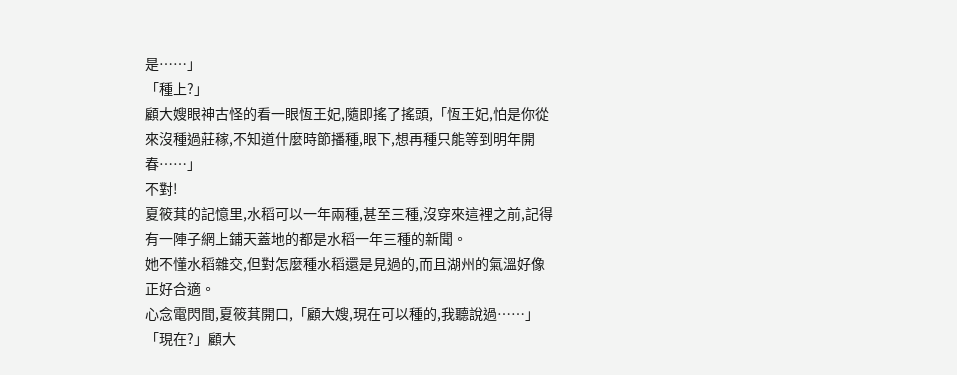是……」
「種上?」
顧大嫂眼神古怪的看一眼恆王妃,隨即搖了搖頭,「恆王妃,怕是你從來沒種過莊稼,不知道什麼時節播種,眼下,想再種只能等到明年開春……」
不對!
夏筱萁的記憶里,水稻可以一年兩種,甚至三種,沒穿來這裡之前,記得有一陣子網上鋪天蓋地的都是水稻一年三種的新聞。
她不懂水稻雜交,但對怎麼種水稻還是見過的,而且湖州的氣溫好像正好合適。
心念電閃間,夏筱萁開口,「顧大嫂,現在可以種的,我聽說過……」
「現在?」顧大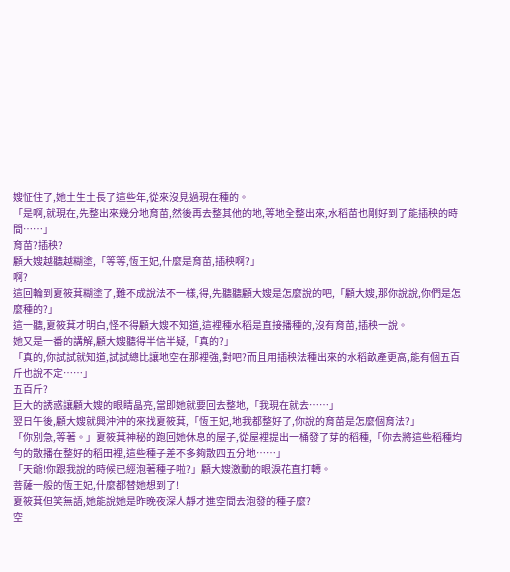嫂怔住了,她土生土長了這些年,從來沒見過現在種的。
「是啊,就現在,先整出來幾分地育苗,然後再去整其他的地,等地全整出來,水稻苗也剛好到了能插秧的時間……」
育苗?插秧?
顧大嫂越聽越糊塗,「等等,恆王妃,什麼是育苗,插秧啊?」
啊?
這回輪到夏筱萁糊塗了,難不成說法不一樣,得,先聽聽顧大嫂是怎麼說的吧,「顧大嫂,那你說說,你們是怎麼種的?」
這一聽,夏筱萁才明白,怪不得顧大嫂不知道,這裡種水稻是直接播種的,沒有育苗,插秧一說。
她又是一番的講解,顧大嫂聽得半信半疑,「真的?」
「真的,你試試就知道,試試總比讓地空在那裡強,對吧?而且用插秧法種出來的水稻畝產更高,能有個五百斤也說不定……」
五百斤?
巨大的誘惑讓顧大嫂的眼睛晶亮,當即她就要回去整地,「我現在就去……」
翌日午後,顧大嫂就興沖沖的來找夏筱萁,「恆王妃,地我都整好了,你說的育苗是怎麼個育法?」
「你別急,等著。」夏筱萁神秘的跑回她休息的屋子,從屋裡提出一桶發了芽的稻種,「你去將這些稻種均勻的散播在整好的稻田裡,這些種子差不多夠散四五分地……」
「天爺!你跟我說的時候已經泡著種子啦?」顧大嫂激動的眼淚花直打轉。
菩薩一般的恆王妃,什麼都替她想到了!
夏筱萁但笑無語,她能說她是昨晚夜深人靜才進空間去泡發的種子麼?
空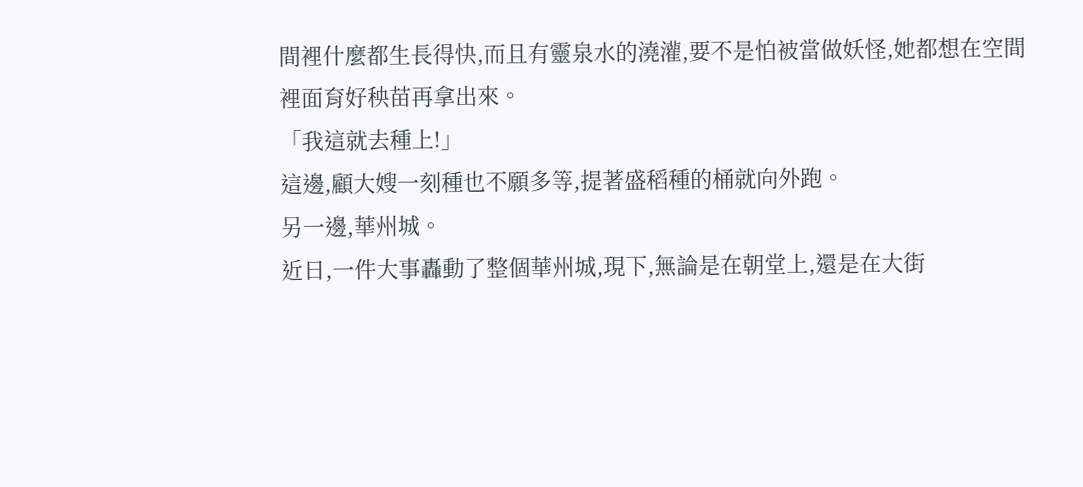間裡什麼都生長得快,而且有靈泉水的澆灌,要不是怕被當做妖怪,她都想在空間裡面育好秧苗再拿出來。
「我這就去種上!」
這邊,顧大嫂一刻種也不願多等,提著盛稻種的桶就向外跑。
另一邊,華州城。
近日,一件大事轟動了整個華州城,現下,無論是在朝堂上,還是在大街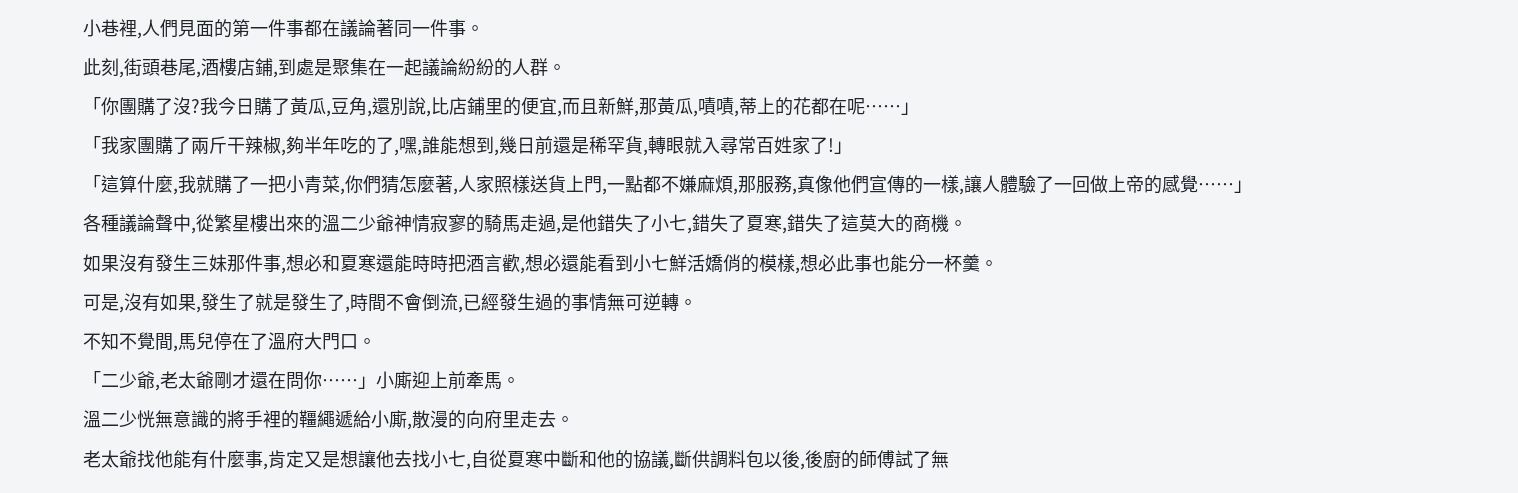小巷裡,人們見面的第一件事都在議論著同一件事。
此刻,街頭巷尾,酒樓店鋪,到處是聚集在一起議論紛紛的人群。
「你團購了沒?我今日購了黃瓜,豆角,還別說,比店鋪里的便宜,而且新鮮,那黃瓜,嘖嘖,蒂上的花都在呢……」
「我家團購了兩斤干辣椒,夠半年吃的了,嘿,誰能想到,幾日前還是稀罕貨,轉眼就入尋常百姓家了!」
「這算什麼,我就購了一把小青菜,你們猜怎麼著,人家照樣送貨上門,一點都不嫌麻煩,那服務,真像他們宣傳的一樣,讓人體驗了一回做上帝的感覺……」
各種議論聲中,從繁星樓出來的溫二少爺神情寂寥的騎馬走過,是他錯失了小七,錯失了夏寒,錯失了這莫大的商機。
如果沒有發生三妹那件事,想必和夏寒還能時時把酒言歡,想必還能看到小七鮮活嬌俏的模樣,想必此事也能分一杯羹。
可是,沒有如果,發生了就是發生了,時間不會倒流,已經發生過的事情無可逆轉。
不知不覺間,馬兒停在了溫府大門口。
「二少爺,老太爺剛才還在問你……」小廝迎上前牽馬。
溫二少恍無意識的將手裡的韁繩遞給小廝,散漫的向府里走去。
老太爺找他能有什麼事,肯定又是想讓他去找小七,自從夏寒中斷和他的協議,斷供調料包以後,後廚的師傅試了無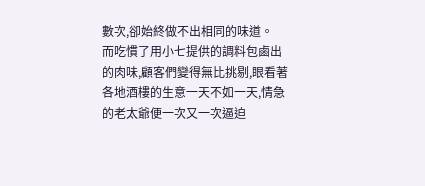數次,卻始終做不出相同的味道。
而吃慣了用小七提供的調料包鹵出的肉味,顧客們變得無比挑剔,眼看著各地酒樓的生意一天不如一天,情急的老太爺便一次又一次逼迫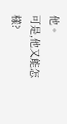他。
可是,他又能怎樣?